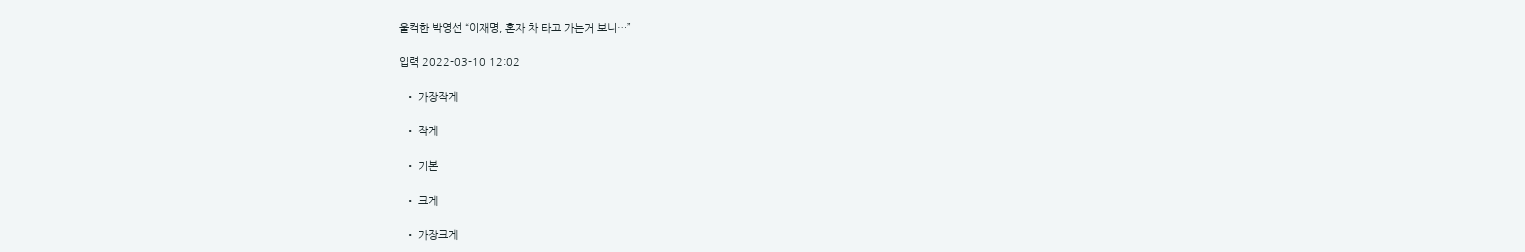울컥한 박영선 “이재명, 혼자 차 타고 가는거 보니…”

입력 2022-03-10 12:02

  • 가장작게

  • 작게

  • 기본

  • 크게

  • 가장크게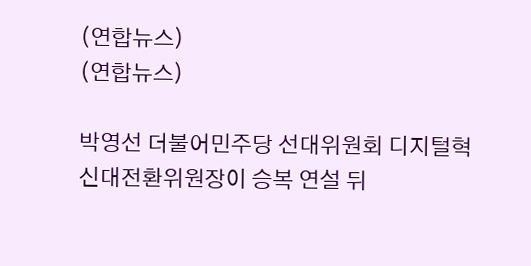(연합뉴스)
(연합뉴스)

박영선 더불어민주당 선대위원회 디지털혁신대전환위원장이 승복 연설 뒤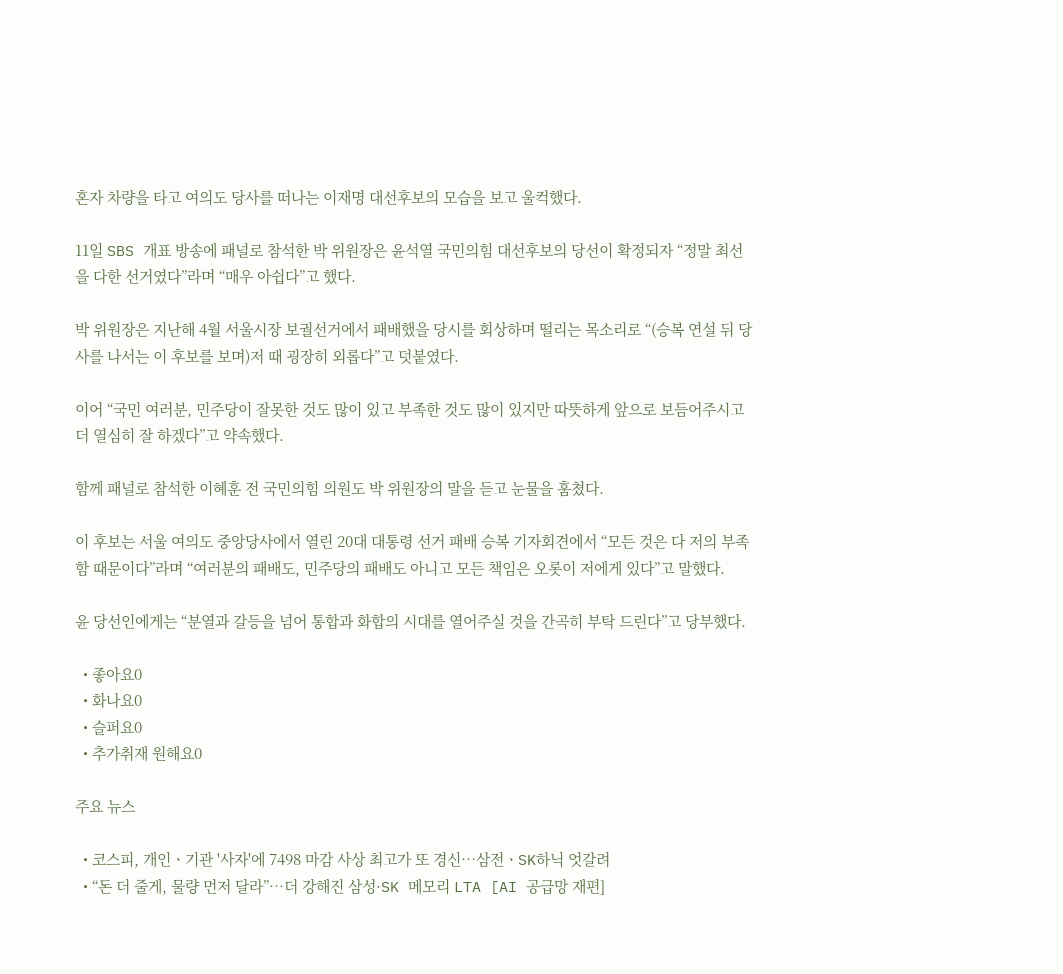혼자 차량을 타고 여의도 당사를 떠나는 이재명 대선후보의 모습을 보고 울컥했다.

11일 SBS 개표 방송에 패널로 참석한 박 위원장은 윤석열 국민의힘 대선후보의 당선이 확정되자 “정말 최선을 다한 선거였다”라며 “매우 아쉽다”고 했다.

박 위원장은 지난해 4월 서울시장 보궐선거에서 패배했을 당시를 회상하며 떨리는 목소리로 “(승복 연설 뒤 당사를 나서는 이 후보를 보며)저 때 굉장히 외롭다”고 덧붙였다.

이어 “국민 여러분, 민주당이 잘못한 것도 많이 있고 부족한 것도 많이 있지만 따뜻하게 앞으로 보듬어주시고 더 열심히 잘 하겠다”고 약속했다.

함께 패널로 참석한 이혜훈 전 국민의힘 의원도 박 위원장의 말을 듣고 눈물을 훔쳤다.

이 후보는 서울 여의도 중앙당사에서 열린 20대 대통령 선거 패배 승복 기자회견에서 “모든 것은 다 저의 부족함 때문이다”라며 “여러분의 패배도, 민주당의 패배도 아니고 모든 책임은 오롯이 저에게 있다”고 말했다.

윤 당선인에게는 “분열과 갈등을 넘어 통합과 화합의 시대를 열어주실 것을 간곡히 부탁 드린다”고 당부했다.

  • 좋아요0
  • 화나요0
  • 슬퍼요0
  • 추가취재 원해요0

주요 뉴스

  • 코스피, 개인ㆍ기관 '사자'에 7498 마감 사상 최고가 또 경신⋯삼전ㆍSK하닉 엇갈려
  • “돈 더 줄게, 물량 먼저 달라”…더 강해진 삼성·SK 메모리 LTA [AI 공급망 재편]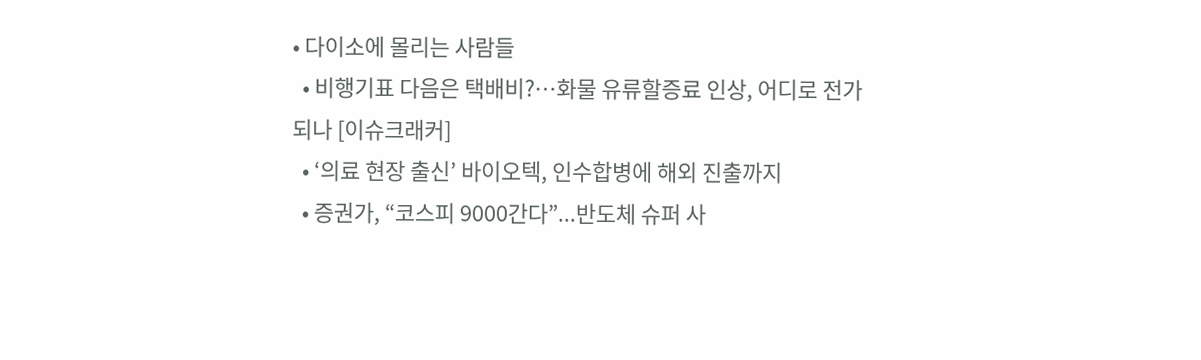• 다이소에 몰리는 사람들
  • 비행기표 다음은 택배비?⋯화물 유류할증료 인상, 어디로 전가되나 [이슈크래커]
  • ‘의료 현장 출신’ 바이오텍, 인수합병에 해외 진출까지
  • 증권가, “코스피 9000간다”...반도체 슈퍼 사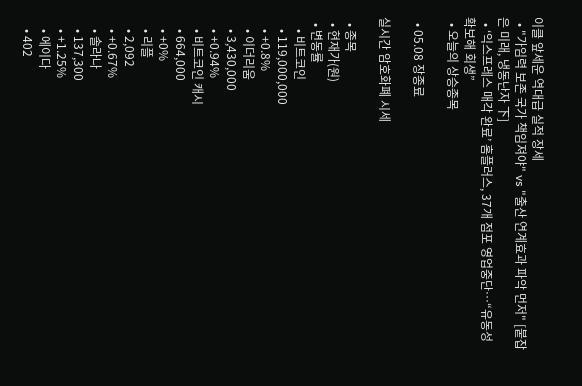이클 앞세운 역대급 실적 장세
  • "가임력 보존 국가 책임져야" vs "출산 연계효과 파악 먼저" [붙잡은 미래, 냉동난자 下]
  • ‘익스프레스 매각 완료’ 홈플러스, 37개 점포 영업중단⋯“유동성 확보해 회생”
  • 오늘의 상승종목

  • 05.08 장종료

실시간 암호화폐 시세

  • 종목
  • 현재가(원)
  • 변동률
    • 비트코인
    • 119,000,000
    • +0.8%
    • 이더리움
    • 3,430,000
    • +0.94%
    • 비트코인 캐시
    • 664,000
    • +0%
    • 리플
    • 2,092
    • +0.67%
    • 솔라나
    • 137,300
    • +1.25%
    • 에이다
    • 402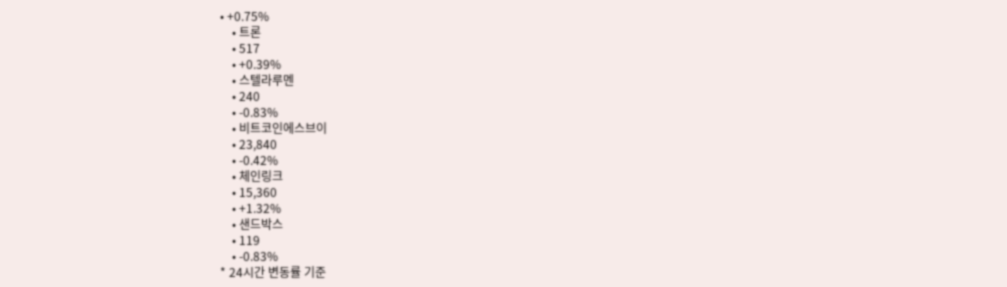• +0.75%
    • 트론
    • 517
    • +0.39%
    • 스텔라루멘
    • 240
    • -0.83%
    • 비트코인에스브이
    • 23,840
    • -0.42%
    • 체인링크
    • 15,360
    • +1.32%
    • 샌드박스
    • 119
    • -0.83%
* 24시간 변동률 기준